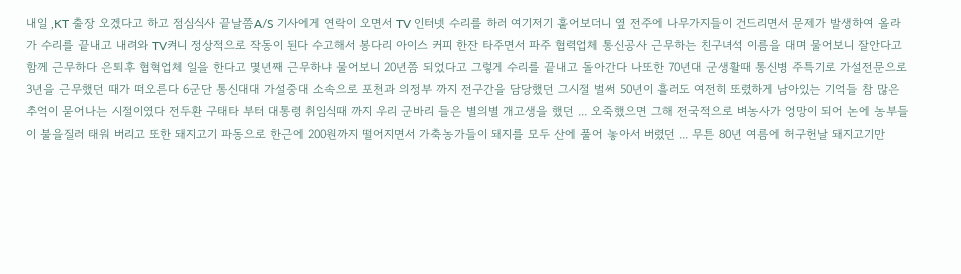내일 ,KT 출장 오겠다고 하고 점심식사 끝날쯤A/S 기사에게 연락이 오면서 TV 인터넷 수리를 하러 여기저기 훝어보더니 옆 전주에 나무가지들이 건드리면서 문제가 발생하여 올라가 수리를 끝내고 내려와 TV켜니 정상적으로 작동이 된다 수고해서 봉다리 아이스 커피 한잔 타주면서 파주 협력업체 통신공사 근무하는 친구녀석 이름을 대며 물어보니 잘안다고 함께 근무하다 은퇴후 협혁업체 일을 한다고 몇년째 근무하냐 물어보니 20년쯤 되었다고 그렇게 수리를 끝내고 돌아간다 나또한 70년대 군생활때 통신병 주특기로 가설전문으로 3년을 근무했던 때가 떠오른다 6군단 통신대대 가설중대 소속으로 포천과 의정부 까지 전구간을 담당했던 그시절 벌써 50년이 흘러도 여전히 또렸하게 남아있는 기억들 참 많은 추억이 묻어나는 시절이였다 전두환 구태타 부터 대통령 취임식때 까지 우리 군바리 들은 별의별 개고생을 했던 ... 오죽했으면 그해 전국적으로 벼농사가 엉망이 되어 논에 농부들이 불을질러 태워 버리고 또한 돼지고기 파동으로 한근에 200원까지 떨어지면서 가축농가들이 돼지를 모두 산에 풀어 놓아서 버렸던 ... 무튼 80년 여름에 허구헌날 돼지고기만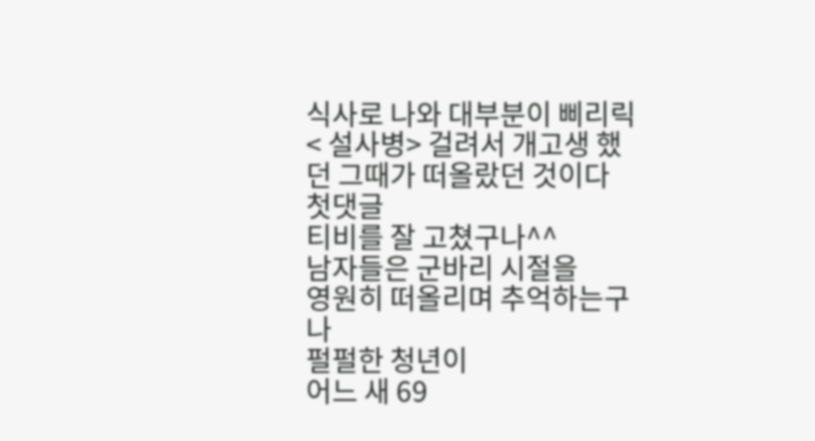식사로 나와 대부분이 삐리릭< 설사병> 걸려서 개고생 했던 그때가 떠올랐던 것이다
첫댓글
티비를 잘 고쳤구나^^
남자들은 군바리 시절을
영원히 떠올리며 추억하는구나
펄펄한 청년이
어느 새 69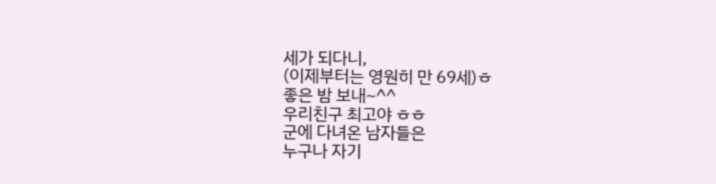세가 되다니,
(이제부터는 영원히 만 69세)ㅎ
좋은 밤 보내~^^
우리친구 최고야 ㅎㅎ
군에 다녀온 남자들은
누구나 자기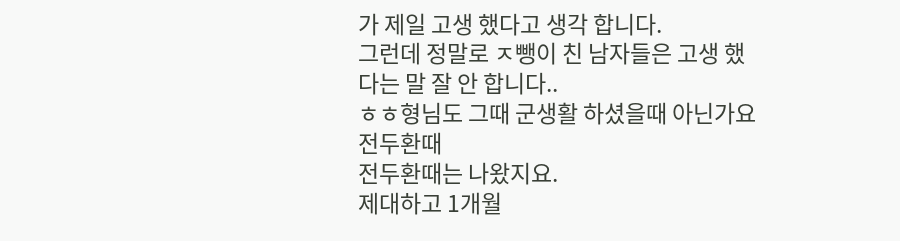가 제일 고생 했다고 생각 합니다.
그런데 정말로 ㅈ뺑이 친 남자들은 고생 했다는 말 잘 안 합니다..
ㅎㅎ형님도 그때 군생활 하셨을때 아닌가요
전두환때
전두환때는 나왔지요.
제대하고 1개월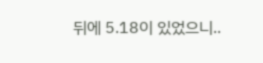뒤에 5.18이 있었으니..